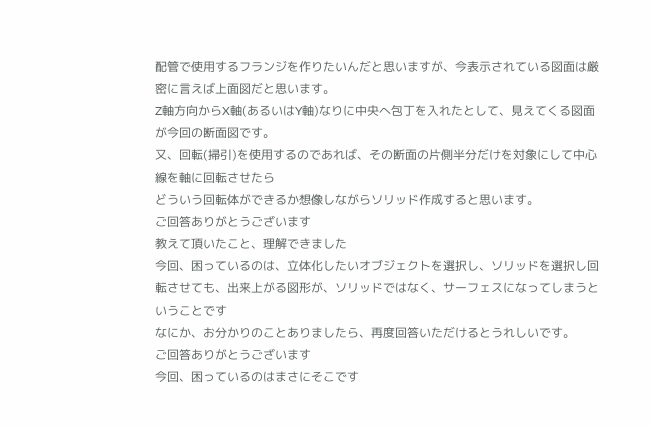配管で使用するフランジを作りたいんだと思いますが、今表示されている図面は厳密に言えば上面図だと思います。
Z軸方向からX軸(あるいはY軸)なりに中央へ包丁を入れたとして、見えてくる図面が今回の断面図です。
又、回転(掃引)を使用するのであれば、その断面の片側半分だけを対象にして中心線を軸に回転させたら
どういう回転体ができるか想像しながらソリッド作成すると思います。
ご回答ありがとうございます
教えて頂いたこと、理解できました
今回、困っているのは、立体化したいオブジェクトを選択し、ソリッドを選択し回転させても、出来上がる図形が、ソリッドではなく、サーフェスになってしまうということです
なにか、お分かりのことありましたら、再度回答いただけるとうれしいです。
ご回答ありがとうございます
今回、困っているのはまさにそこです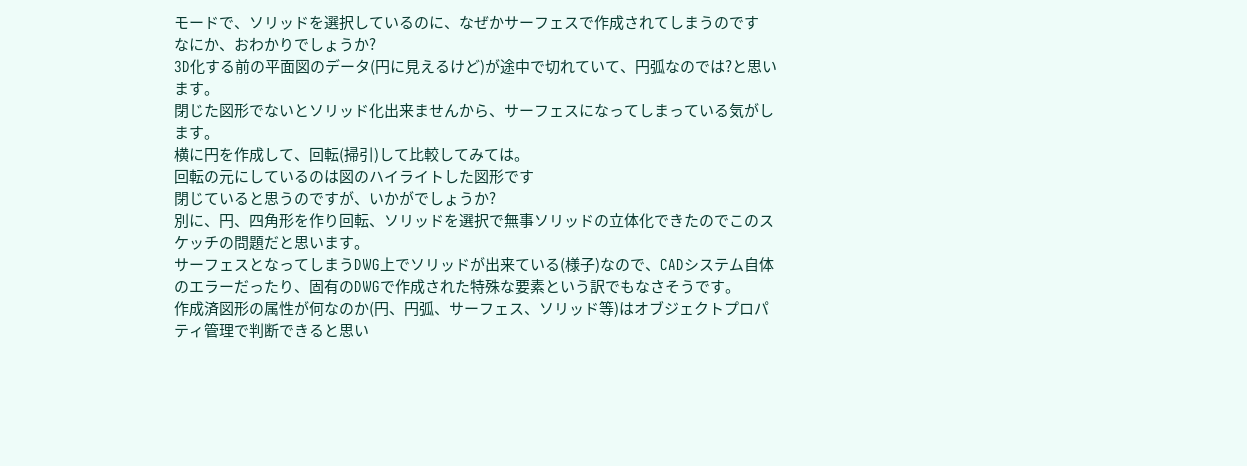モードで、ソリッドを選択しているのに、なぜかサーフェスで作成されてしまうのです
なにか、おわかりでしょうか?
3D化する前の平面図のデータ(円に見えるけど)が途中で切れていて、円弧なのでは?と思います。
閉じた図形でないとソリッド化出来ませんから、サーフェスになってしまっている気がします。
横に円を作成して、回転(掃引)して比較してみては。
回転の元にしているのは図のハイライトした図形です
閉じていると思うのですが、いかがでしょうか?
別に、円、四角形を作り回転、ソリッドを選択で無事ソリッドの立体化できたのでこのスケッチの問題だと思います。
サーフェスとなってしまうDWG上でソリッドが出来ている(様子)なので、CADシステム自体のエラーだったり、固有のDWGで作成された特殊な要素という訳でもなさそうです。
作成済図形の属性が何なのか(円、円弧、サーフェス、ソリッド等)はオブジェクトプロパティ管理で判断できると思い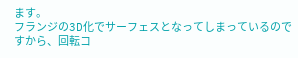ます。
フランジの3D化でサーフェスとなってしまっているのですから、回転コ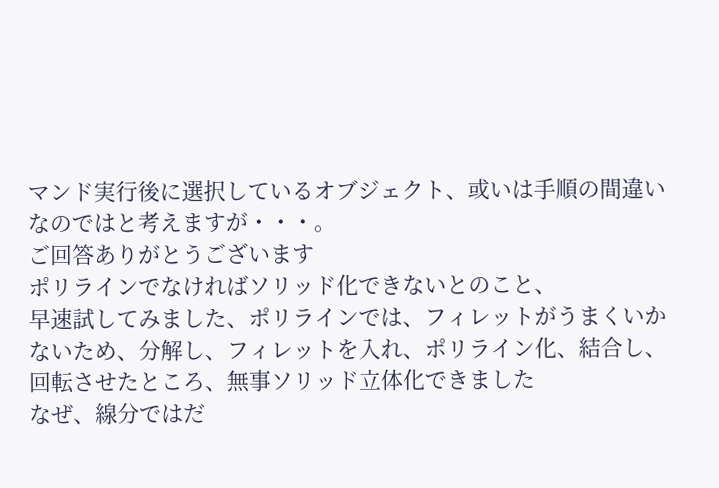マンド実行後に選択しているオブジェクト、或いは手順の間違い
なのではと考えますが・・・。
ご回答ありがとうございます
ポリラインでなければソリッド化できないとのこと、
早速試してみました、ポリラインでは、フィレットがうまくいかないため、分解し、フィレットを入れ、ポリライン化、結合し、回転させたところ、無事ソリッド立体化できました
なぜ、線分ではだ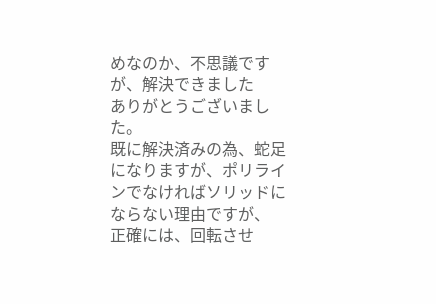めなのか、不思議ですが、解決できました
ありがとうございました。
既に解決済みの為、蛇足になりますが、ポリラインでなければソリッドにならない理由ですが、
正確には、回転させ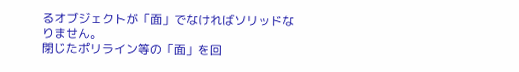るオブジェクトが「面」でなければソリッドなりません。
閉じたポリライン等の「面」を回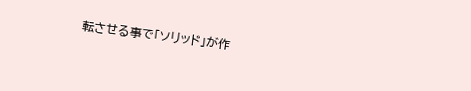転させる事で「ソリッド」が作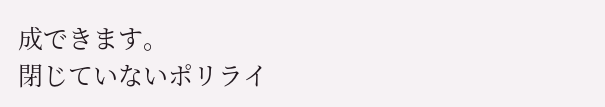成できます。
閉じていないポリライ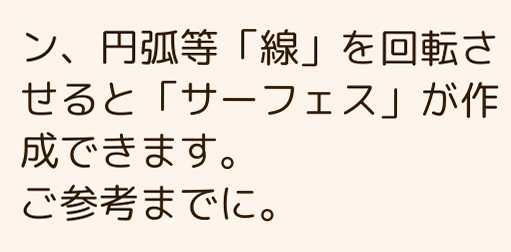ン、円弧等「線」を回転させると「サーフェス」が作成できます。
ご参考までに。